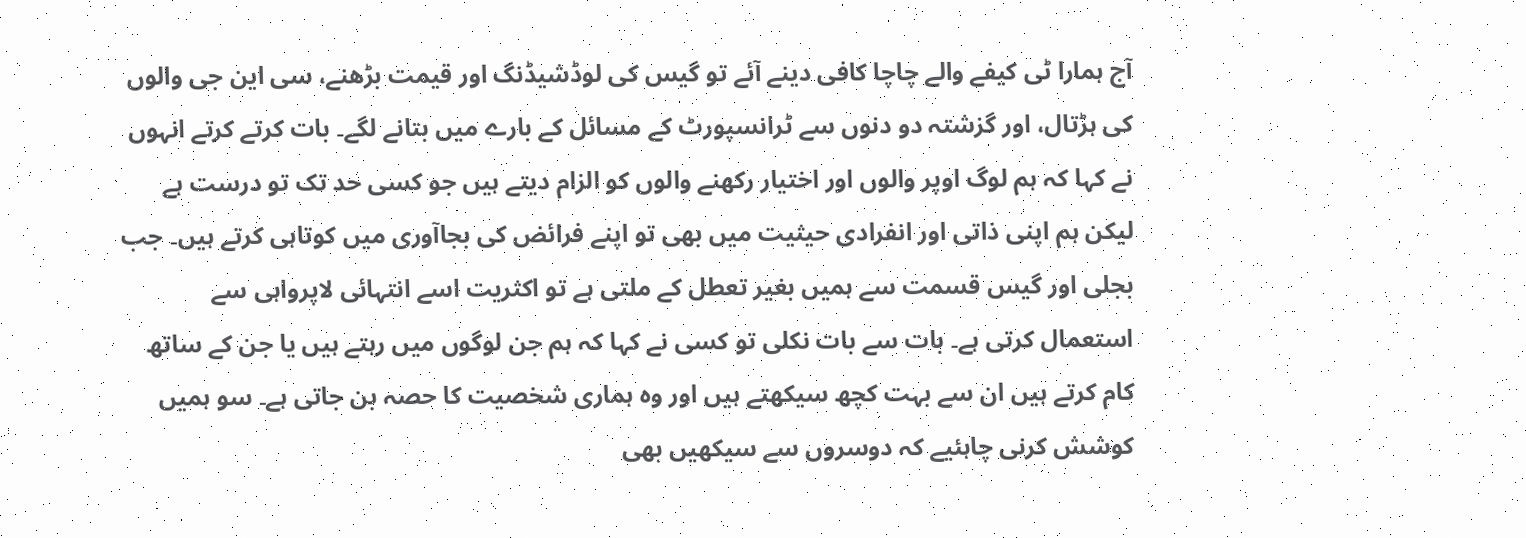آج ہمارا ٹی کیفے والے چاچا کافی دینے آئے تو گیس کی لوڈشیڈنگ اور قیمت بڑھنے، سی این جی والوں کی ہڑتال، اور گزشتہ دو دنوں سے ٹرانسپورٹ کے مسائل کے بارے میں بتانے لگے۔ بات کرتے کرتے انہوں نے کہا کہ ہم لوگ اوپر والوں اور اختیار رکھنے والوں کو الزام دیتے ہیں جو کسی حد تک تو درست ہے لیکن ہم اپنی ذاتی اور انفرادی حیثیت میں بھی تو اپنے فرائض کی بجاآوری میں کوتاہی کرتے ہیں۔ جب بجلی اور گیس قسمت سے ہمیں بغیر تعطل کے ملتی ہے تو اکثریت اسے انتہائی لاپرواہی سے استعمال کرتی ہے۔ بات سے بات نکلی تو کسی نے کہا کہ ہم جن لوگوں میں رہتے ہیں یا جن کے ساتھ کام کرتے ہیں ان سے بہت کچھ سیکھتے ہیں اور وہ ہماری شخصیت کا حصہ بن جاتی ہے۔ سو ہمیں کوشش کرنی چاہئیے کہ دوسروں سے سیکھیں بھی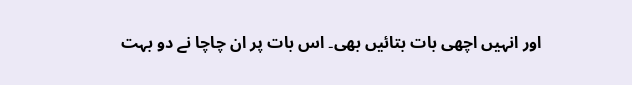اور انہیں اچھی بات بتائیں بھی۔ اس بات پر ان چاچا نے دو بہت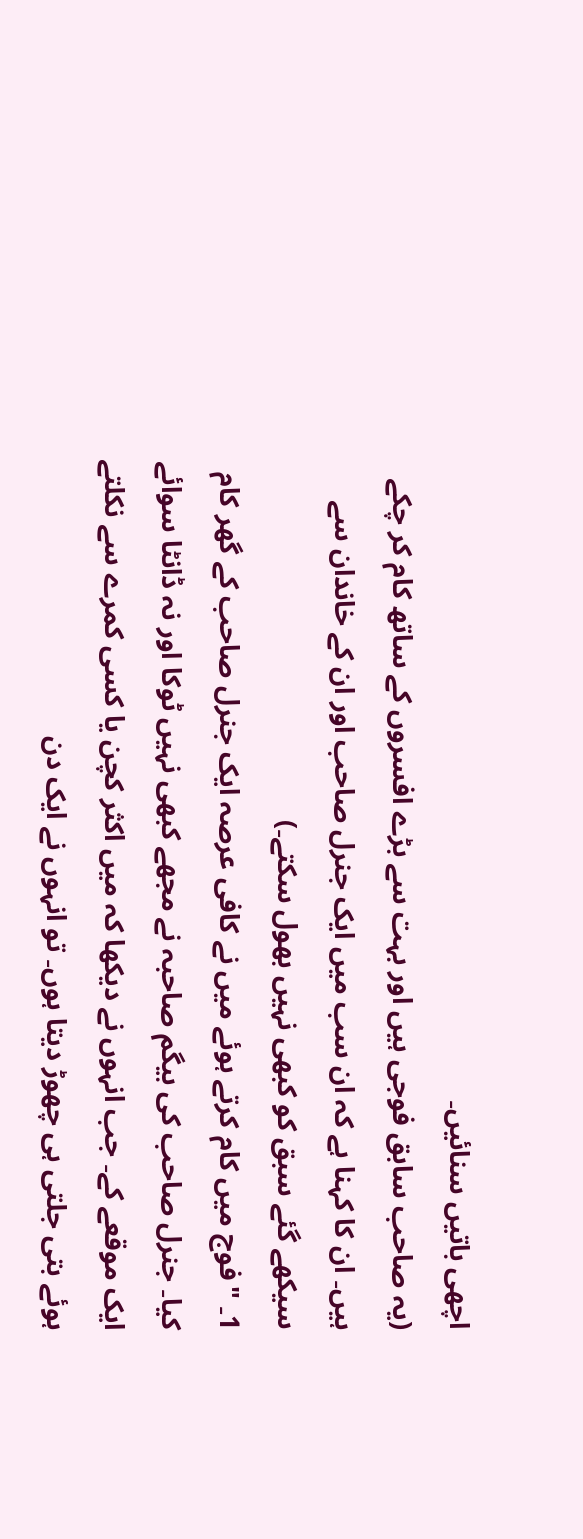اچھی باتیں سنائیں۔
(یہ صاحب سابق فوجی ہیں اور بہت سے بڑے افسروں کے ساتھ کام کر چکے ہیں۔ ان کا کہنا ہے کہ ان سب میں ایک جنرل صاحب اور ان کے خاندان سے سیکھے گئے سبق کو کبھی نہیں بھول سکتے۔)
1۔ "فوج میں کام کرتے ہوئے میں نے کافی عرصہ ایک جنرل صاحب کے گھر کام کیا۔ جنرل صاحب کی بیگم صاحبہ نے مجھے کبھی نہیں ٹوکا اور نہ ڈانٹا سوائے ایک موقعے کے۔ جب انہوں نے دیکھا کہ میں اکثر کچن یا کسی کمرے سے نکلتے ہوئے بتی جلتی ہی چھوڑ دیتا ہوں۔ تو انہوں نے ایک دن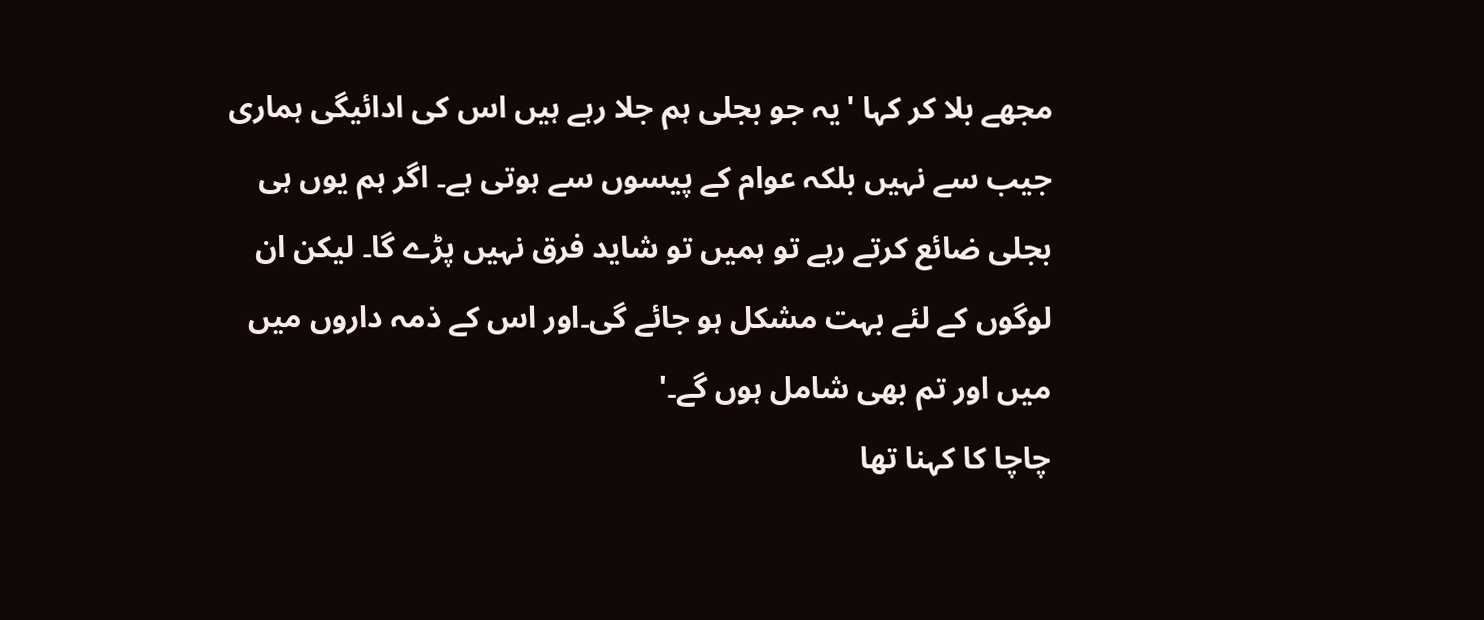مجھے بلا کر کہا 'یہ جو بجلی ہم جلا رہے ہیں اس کی ادائیگی ہماری جیب سے نہیں بلکہ عوام کے پیسوں سے ہوتی ہے۔ اگر ہم یوں ہی بجلی ضائع کرتے رہے تو ہمیں تو شاید فرق نہیں پڑے گا۔ لیکن ان لوگوں کے لئے بہت مشکل ہو جائے گی۔اور اس کے ذمہ داروں میں میں اور تم بھی شامل ہوں گے۔'
چاچا کا کہنا تھا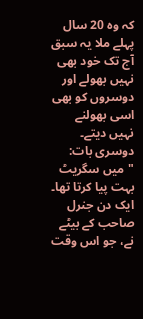کہ وہ 20 سال پہلے ملا یہ سبق آج تک خود بھی نہیں بھولے اور دوسروں کو بھی اسی بھولنے نہیں دیتے۔
دوسری بات: "میں سگریٹ بہت پیا کرتا تھا۔ ایک دن جنرل صاحب کے بیٹے نے، جو اس وقت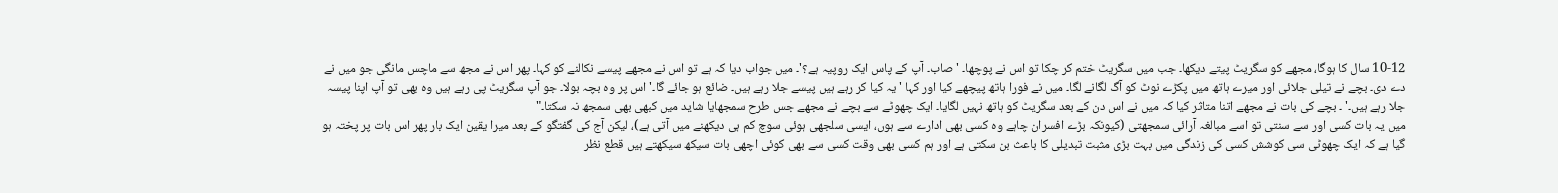10-12 سال کا ہوگا، مجھے کو سگریٹ پیتے دیکھا۔ جب میں سگریٹ ختم کر چکا تو اس نے پوچھا۔ 'صاب۔ آپ کے پاس ایک روپیہ ہے؟'۔ میں جواب دیا کہ ہے تو اس نے مجھے پیسے نکالنے کو کہا۔ پھر اس نے مجھ سے ماچس مانگی جو میں نے دے دی۔ بچے نے تیلی جلائی اور میرے ہاتھ میں پکڑے نوٹ کو آگ لگانے لگا۔ میں نے فورا ہاتھ پیچھے کیا اور کہا 'یہ کیا کر رہے ہیں پیسے جلا رہے ہیں۔ ضائع ہو جائے گا۔' اس پر وہ بچہ بولا۔ جو آپ سگریٹ پی رہے ہیں وہ بھی تو آپ اپنا پیسہ جلا رہے ہیں۔' ۔ بچے کی بات نے مجھے اتنا متاثر کیا کہ میں نے اس دن کے بعد سگریٹ کو ہاتھ نہیں لگایا۔ ایک چھوٹے سے بچے نے مجھے جس طرح سمجھایا شاید میں کبھی بھی سمجھ نہ سکتا۔"
میں یہ بات کسی اور سے سنتی تو اسے مبالغہ آرائی سمجھتی (کیونکہ بڑے افسران چاہے وہ کسی بھی ادارے سے ہوں، ایسی سلجھی ہوئی سوچ کم ہی دیکھنے میں آتی ہے)، لیکن آج کی گفتگو کے بعد میرا یقین ایک بار پھر اس بات پر پختہ ہو گیا ہے کہ ایک چھوٹی سی کوشش کسی کی زندگی میں بہت بڑی مثبت تبدیلی کا باعث بن سکتی ہے اور ہم کسی بھی وقت کسی سے بھی کوئی اچھی بات سیکھ سیکھتے ہیں قطع نظر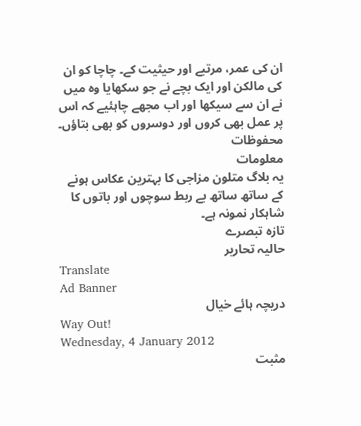ان کی عمر، مرتبے اور حیثیت کے۔ چاچا کو ان کی مالکن اور ایک بچے نے جو سکھایا وہ میں نے ان سے سیکھا اور اب مجھے چاہئیے کہ اس پر عمل بھی کروں اور دوسروں کو بھی بتاؤں۔
محفوظات
معلومات
یہ بلاگ متلون مزاجی کا بہترین عکاس ہونے کے ساتھ ساتھ بے ربط سوچوں اور باتوں کا شاہکار نمونہ ہے۔
تازہ تبصرے
حالیہ تحاریر
Translate
Ad Banner
دریچہ ہائے خیال
Way Out!
Wednesday, 4 January 2012
مثبت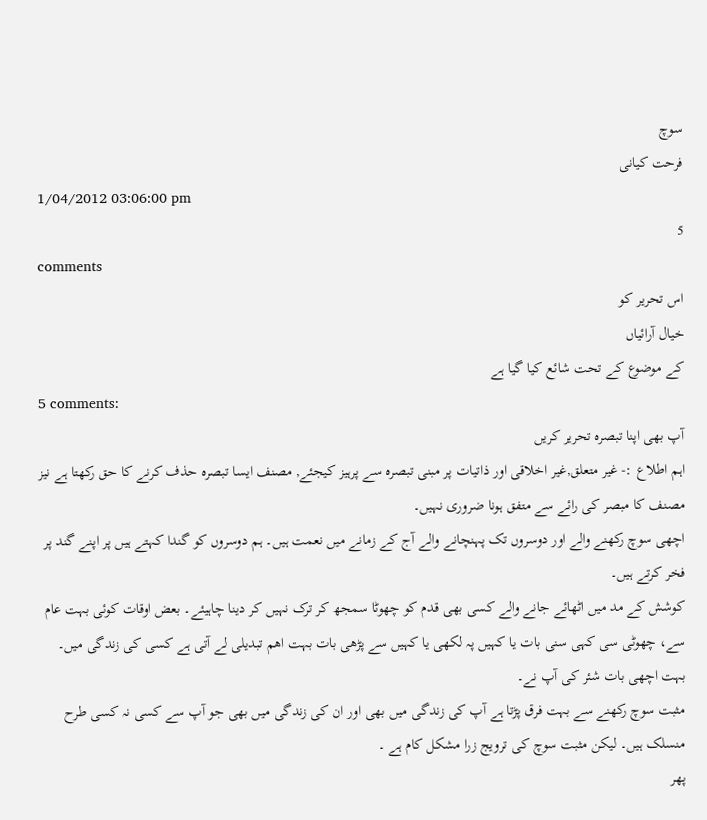سوچ
فرحت کیانی
1/04/2012 03:06:00 pm
5
comments
اس تحریر کو
خیال آرائیاں
کے موضوع کے تحت شائع کیا گیا ہے
5 comments:
آپ بھی اپنا تبصرہ تحریر کریں
اہم اطلاع :- غیر متعلق,غیر اخلاقی اور ذاتیات پر مبنی تبصرہ سے پرہیز کیجئے, مصنف ایسا تبصرہ حذف کرنے کا حق رکھتا ہے نیز مصنف کا مبصر کی رائے سے متفق ہونا ضروری نہیں۔
اچھی سوچ رکھنے والے اور دوسروں تک پہنچانے والے آج کے زمانے میں نعمت ہیں۔ ہم دوسروں کو گندا کہتے ہیں پر اپنے گند پر فخر کرتے ہیں۔
کوشش کے مد میں اٹھائے جانے والے کسی بھی قدم کو چھوٹا سمجھ کر ترک نہیں کر دینا چاہیئے۔ بعض اوقات کوئی بہت عام سے، چھوٹی سی کہی سنی بات یا کہیں پہ لکھی یا کہیں سے پڑھی بات بہت اھم تبدیلی لے آتی ہے کسی کی زندگی میں۔
بہت اچھی بات شئر کی آپ نے۔
مثبت سوچ رکھنے سے بہت فرق پڑتا ہے آپ کی زندگی میں بھی اور ان کی زندگی میں بھی جو آپ سے کسی نہ کسی طرح منسلک ہیں۔ لیکن مثبت سوچ کی ترویج زرا مشکل کام ہے ۔
پھر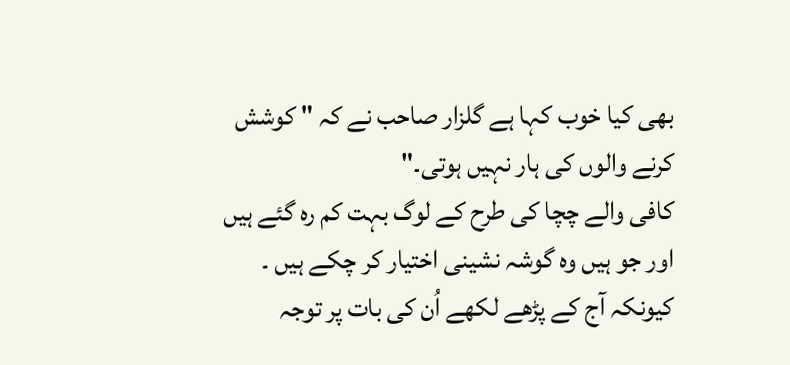بھی کیا خوب کہا ہے گلزار صاحب نے کہ " کوشش کرنے والوں کی ہار نہیں ہوتی۔"
کافی والے چچا کی طرح کے لوگ بہت کم رہ گئے ہيں اور جو ہيں وہ گوشہ نشينی اختيار کر چکے ہيں ۔ کيونکہ آج کے پڑھے لکھے اُن کی بات پر توجہ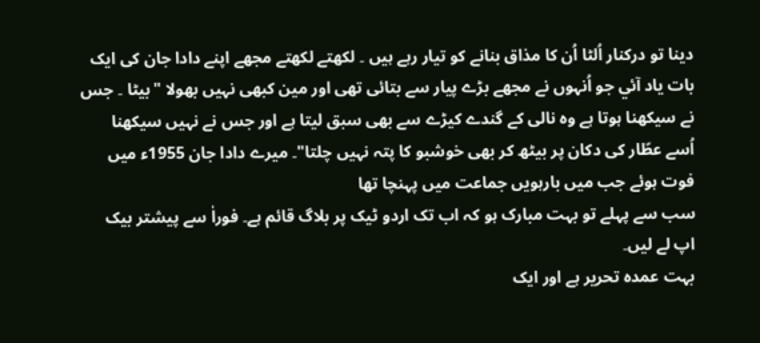دينا تو درکنار اُلٹا اُن کا مذاق بنانے کو تيار رہے ہيں ۔ لکھتے لکھتے مجھے اپنے دادا جان کی ايک بات ياد آئي جو اُنہوں نے مجھے بڑے پيار سے بتائی تھی اور مين کبھی نہيں بھولا "بيٹا ۔ جس نے سيکھنا ہوتا ہے وہ نالی کے گندے کيڑے سے بھی سبق ليتا ہے اور جس نے نہيں سيکھنا اُسے عطّار کی دکان پر بيٹھ کر بھی خوشبو کا پتہ نہيں چلتا"۔ ميرے دادا جان 1955ء ميں فوت ہوئے جب ميں بارہويں جماعت ميں پہنچا تھا
سب سے پہلے تو بہت مبارک ہو کہ اب تک اردو ٹیک پر بلاگ قائم ہے۔ فوراٰ سے پیشتر بیک اپ لے لیں۔
بہت عمدہ تحریر ہے اور ایک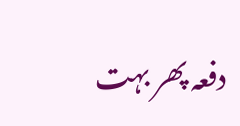دفعہ پھر بہت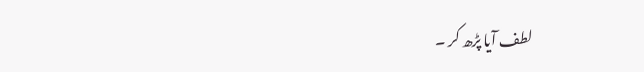لطف آیا پڑھ کر ۔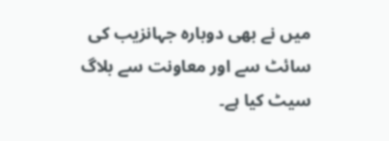میں نے بھی دوبارہ جہانزیب کی سائٹ سے اور معاونت سے بلاگ سیٹ کیا ہے۔